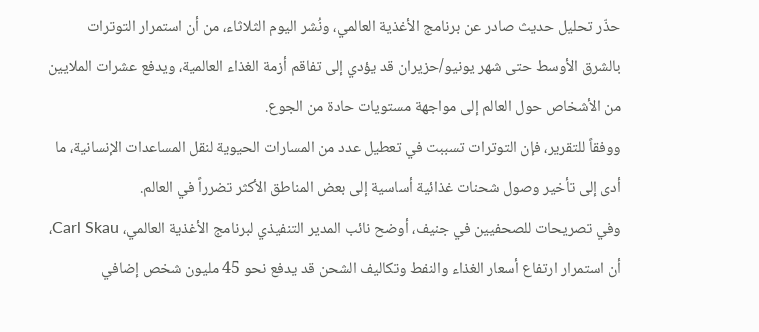حذّر تحليل حديث صادر عن برنامج الأغذية العالمي، ونُشر اليوم الثلاثاء، من أن استمرار التوترات بالشرق الأوسط حتى شهر يونيو/حزيران قد يؤدي إلى تفاقم أزمة الغذاء العالمية، ويدفع عشرات الملايين من الأشخاص حول العالم إلى مواجهة مستويات حادة من الجوع.
ووفقاً للتقرير، فإن التوترات تسببت في تعطيل عدد من المسارات الحيوية لنقل المساعدات الإنسانية، ما أدى إلى تأخير وصول شحنات غذائية أساسية إلى بعض المناطق الأكثر تضرراً في العالم.
وفي تصريحات للصحفيين في جنيف، أوضح نائب المدير التنفيذي لبرنامج الأغذية العالمي، Carl Skau، أن استمرار ارتفاع أسعار الغذاء والنفط وتكاليف الشحن قد يدفع نحو 45 مليون شخص إضافي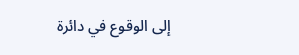إلى الوقوع في دائرة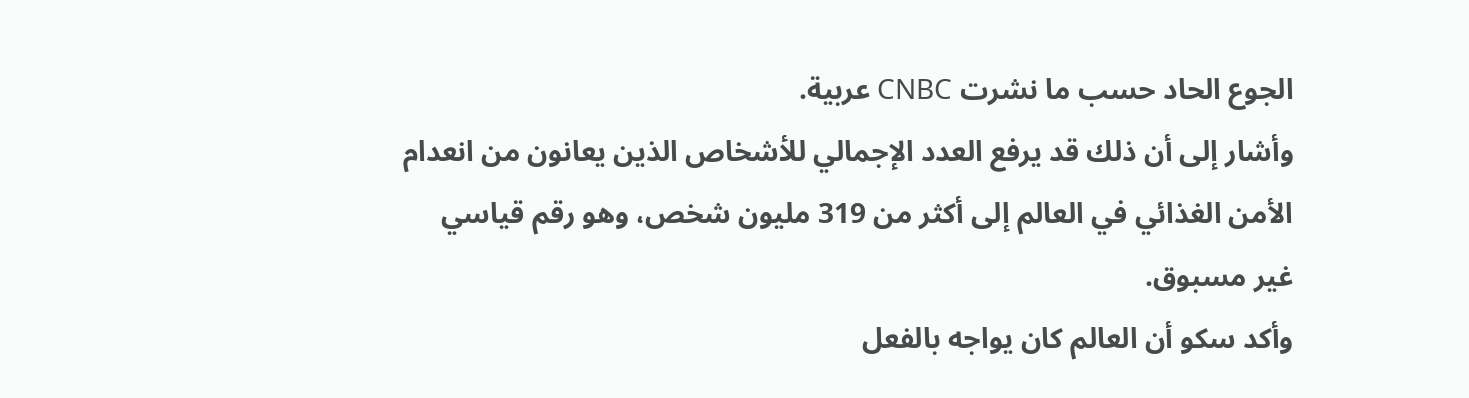الجوع الحاد حسب ما نشرت CNBC عربية.
وأشار إلى أن ذلك قد يرفع العدد الإجمالي للأشخاص الذين يعانون من انعدام الأمن الغذائي في العالم إلى أكثر من 319 مليون شخص، وهو رقم قياسي غير مسبوق.
وأكد سكو أن العالم كان يواجه بالفعل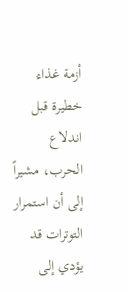أزمة غذاء خطيرة قبل اندلاع الحرب، مشيراً إلى أن استمرار التوترات قد يؤدي إلى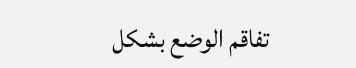تفاقم الوضع بشكل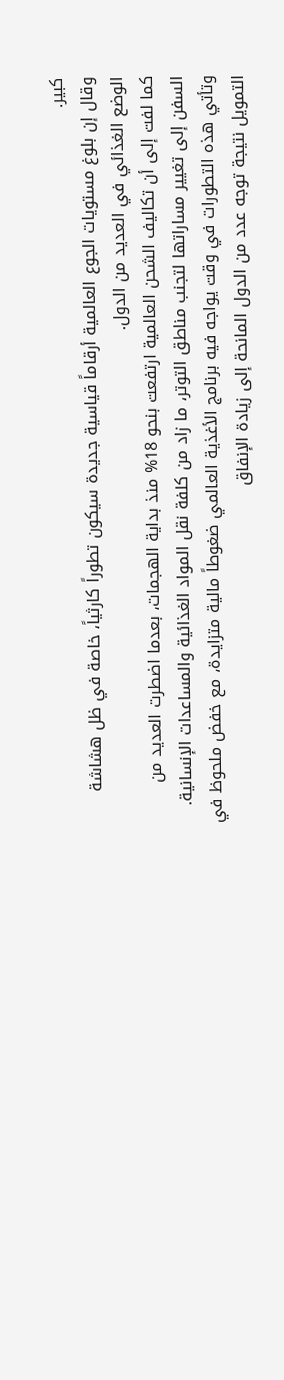كبير.
وقال إن بلوغ مستويات الجوع العالمية أرقاماً قياسية جديدة سيكون تطوراً كارثياً، خاصة في ظل هشاشة الوضع الغذائي في العديد من الدول.
كما لفت إلى أن تكاليف الشحن العالمية ارتفعت بنحو 18% منذ بداية الهجمات، بعدما اضطرت العديد من السفن إلى تغيير مساراتها لتجنب مناطق التوتر، ما زاد من كلفة نقل المواد الغذائية والمساعدات الإنسانية.
وتأتي هذه التطورات في وقت يواجه فيه برنامج الأغذية العالمي ضغوطاً مالية متزايدة، مع خفض ملحوظ في التمويل نتيجة توجه عدد من الدول المانحة إلى زيادة الإنفاق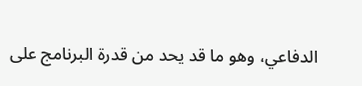الدفاعي، وهو ما قد يحد من قدرة البرنامج على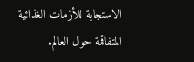الاستجابة للأزمات الغذائية المتفاقمة حول العالم.